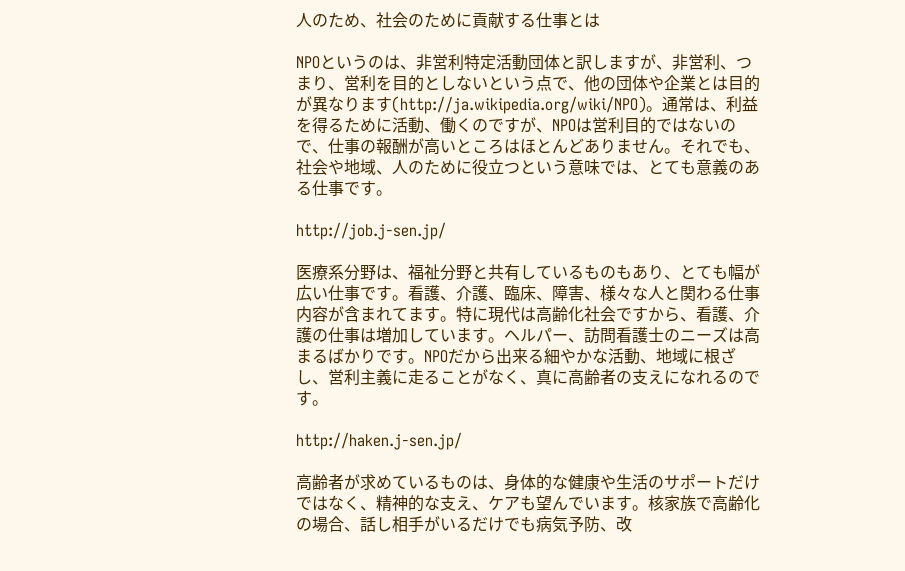人のため、社会のために貢献する仕事とは

NPOというのは、非営利特定活動団体と訳しますが、非営利、つまり、営利を目的としないという点で、他の団体や企業とは目的が異なります(http://ja.wikipedia.org/wiki/NPO)。通常は、利益を得るために活動、働くのですが、NPOは営利目的ではないので、仕事の報酬が高いところはほとんどありません。それでも、社会や地域、人のために役立つという意味では、とても意義のある仕事です。

http://job.j-sen.jp/

医療系分野は、福祉分野と共有しているものもあり、とても幅が広い仕事です。看護、介護、臨床、障害、様々な人と関わる仕事内容が含まれてます。特に現代は高齢化社会ですから、看護、介護の仕事は増加しています。ヘルパー、訪問看護士のニーズは高まるばかりです。NPOだから出来る細やかな活動、地域に根ざし、営利主義に走ることがなく、真に高齢者の支えになれるのです。

http://haken.j-sen.jp/

高齢者が求めているものは、身体的な健康や生活のサポートだけではなく、精神的な支え、ケアも望んでいます。核家族で高齢化の場合、話し相手がいるだけでも病気予防、改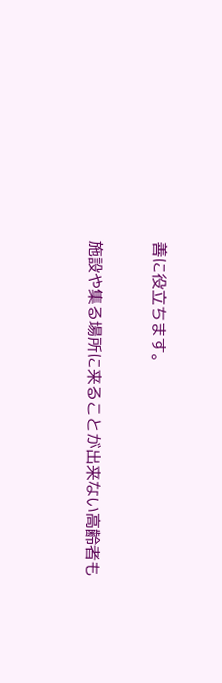善に役立ちます。

施設や集る場所に来ることが出来ない高齢者も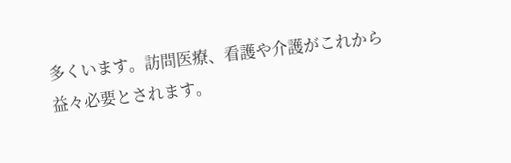多くいます。訪問医療、看護や介護がこれから益々必要とされます。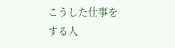こうした仕事をする人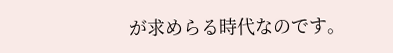が求めらる時代なのです。